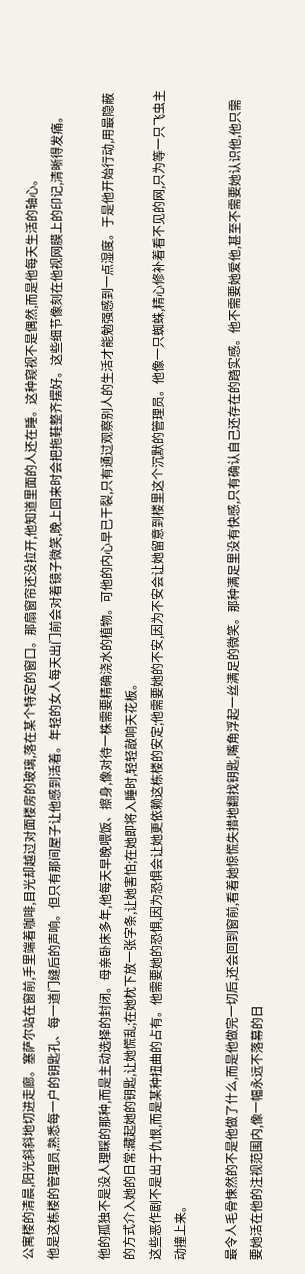公寓楼的清晨,阳光斜斜地切进走廊。塞萨尔站在窗前,手里端着咖啡,目光却越过对面楼房的玻璃,落在某个特定的窗口。那扇窗帘还没拉开,他知道里面的人还在睡。这种窥视不是偶然,而是他每天生活的轴心。
他是这栋楼的管理员,熟悉每一户的钥匙孔、每一道门缝后的声响。但只有那间屋子让他感到活着。年轻的女人每天出门前会对着镜子微笑,晚上回来时会把拖鞋整齐摆好。这些细节像刻在他视网膜上的印记,清晰得发痛。

他的孤独不是没人理睬的那种,而是主动选择的封闭。母亲卧床多年,他每天早晚喂饭、擦身,像对待一株需要精确浇水的植物。可他的内心早已干裂,只有通过观察别人的生活才能勉强感到一点湿度。于是他开始行动,用最隐蔽的方式介入她的日常:藏起她的钥匙,让她慌乱;在她枕下放一张字条,让她害怕;在她即将入睡时,轻轻敲响天花板。
这些恶作剧不是出于仇恨,而是某种扭曲的占有。他需要她的恐惧,因为恐惧会让她更依赖这栋楼的安定;他需要她的不安,因为不安会让她留意到楼里这个沉默的管理员。他像一只蜘蛛,精心修补着看不见的网,只为等一只飞虫主动撞上来。

最令人毛骨悚然的不是他做了什么,而是他做完一切后,还会回到窗前,看着她惊慌失措地翻找钥匙,嘴角浮起一丝满足的微笑。那种满足里没有快感,只有确认自己还存在的踏实感。他不需要她爱他,甚至不需要她认识他,他只需要她活在他的注视范围内,像一幅永远不落幕的日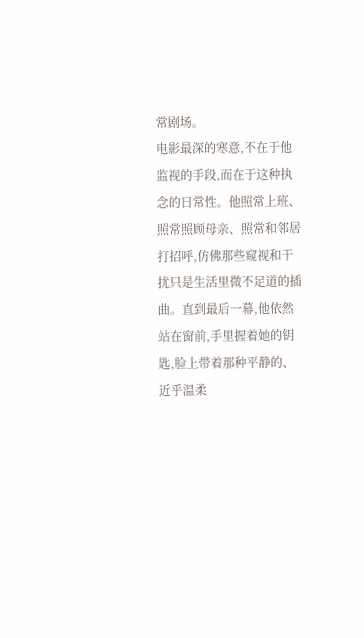常剧场。
电影最深的寒意,不在于他监视的手段,而在于这种执念的日常性。他照常上班、照常照顾母亲、照常和邻居打招呼,仿佛那些窥视和干扰只是生活里微不足道的插曲。直到最后一幕,他依然站在窗前,手里握着她的钥匙,脸上带着那种平静的、近乎温柔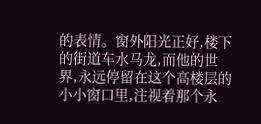的表情。窗外阳光正好,楼下的街道车水马龙,而他的世界,永远停留在这个高楼层的小小窗口里,注视着那个永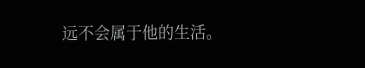远不会属于他的生活。